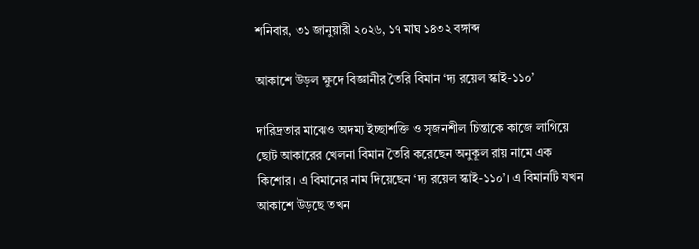শনিবার, ৩১ জানুয়ারী ২০২৬, ১৭ মাঘ ১৪৩২ বঙ্গাব্দ

আকাশে উড়ল ক্ষুদে বিজ্ঞানীর তৈরি বিমান ‘দ্য রয়েল স্কাই-১১০’

দারিদ্রতার মাঝেও অদম্য ইচ্ছাশক্তি ও সৃজনশীল চিন্তাকে কাজে লাগিয়ে ছোট আকারের খেলনা বিমান তৈরি করেছেন অনুকূল রায় নামে এক কিশোর। এ বিমানের নাম দিয়েছেন ‘দ্য রয়েল স্কাই-১১০’। এ বিমানটি যখন আকাশে উড়ছে তখন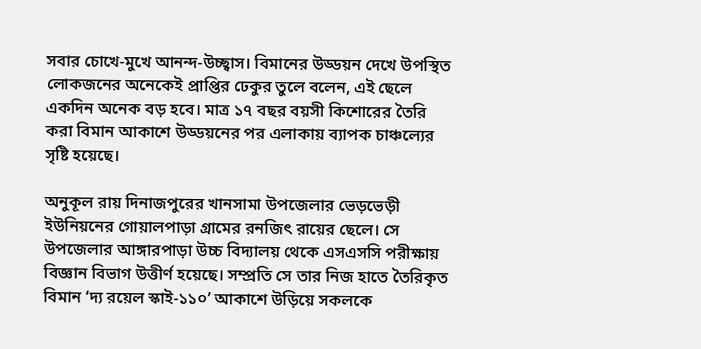সবার চোখে-মুখে আনন্দ-উচ্ছ্বাস। বিমানের উড্ডয়ন দেখে উপস্থিত লোকজনের অনেকেই প্রাপ্তির ঢেকুর তুলে বলেন, এই ছেলে একদিন অনেক বড় হবে। মাত্র ১৭ বছর বয়সী কিশোরের তৈরি করা বিমান আকাশে উড্ডয়নের পর এলাকায় ব্যাপক চাঞ্চল্যের সৃষ্টি হয়েছে।

অনুকূল রায় দিনাজপুরের খানসামা উপজেলার ভেড়ভেড়ী ইউনিয়নের গোয়ালপাড়া গ্রামের রনজিৎ রায়ের ছেলে। সে উপজেলার আঙ্গারপাড়া উচ্চ বিদ্যালয় থেকে এসএসসি পরীক্ষায় বিজ্ঞান বিভাগ উত্তীর্ণ হয়েছে। সম্প্রতি সে তার নিজ হাতে তৈরিকৃত বিমান ‘দ্য রয়েল স্কাই-১১০’ আকাশে উড়িয়ে সকলকে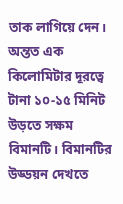তাক লাগিয়ে দেন। অন্তত এক কিলোমিটার দূরত্বে টানা ১০-১৫ মিনিট উড়তে সক্ষম বিমানটি। বিমানটির উড্ডয়ন দেখতে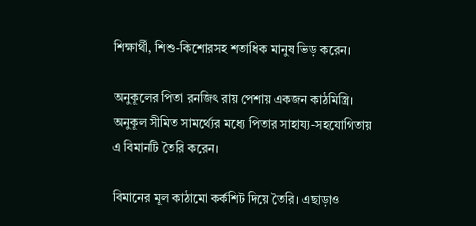শিক্ষার্থী, শিশু-কিশোরসহ শতাধিক মানুষ ভিড় করেন।

অনুকূলের পিতা রনজিৎ রায় পেশায় একজন কাঠমিস্ত্রি। অনুকূল সীমিত সামর্থ্যের মধ্যে পিতার সাহায্য-সহযোগিতায় এ বিমানটি তৈরি করেন।

বিমানের মূল কাঠামো কর্কশিট দিয়ে তৈরি। এছাড়াও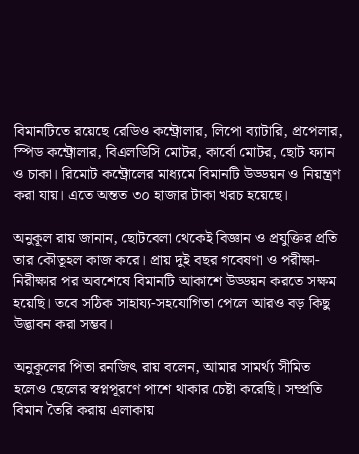বিমানটিতে রয়েছে রেডিও কন্ট্রোলার, লিপো ব্যাটারি, প্রপেলার, স্পিড কন্ট্রোলার, বিএলডিসি মোটর, কার্বো মোটর, ছোট ফ্যান ও চাকা। রিমোট কন্ট্রোলের মাধ্যমে বিমানটি উড্ডয়ন ও নিয়ন্ত্রণ করা যায়। এতে অন্তত ৩০ হাজার টাকা খরচ হয়েছে।

অনুকূল রায় জানান, ছোটবেলা থেকেই বিজ্ঞান ও প্রযুক্তির প্রতি তার কৌতূহল কাজ করে। প্রায় দুই বছর গবেষণা ও পরীক্ষা-নিরীক্ষার পর অবশেষে বিমানটি আকাশে উড্ডয়ন করতে সক্ষম হয়েছি। তবে সঠিক সাহায্য-সহযোগিতা পেলে আরও বড় কিছু উদ্ভাবন করা সম্ভব।

অনুকূলের পিতা রনজিৎ রায় বলেন, আমার সামর্থ্য সীমিত হলেও ছেলের স্বপ্নপূরণে পাশে থাকার চেষ্টা করেছি। সম্প্রতি বিমান তৈরি করায় এলাকায়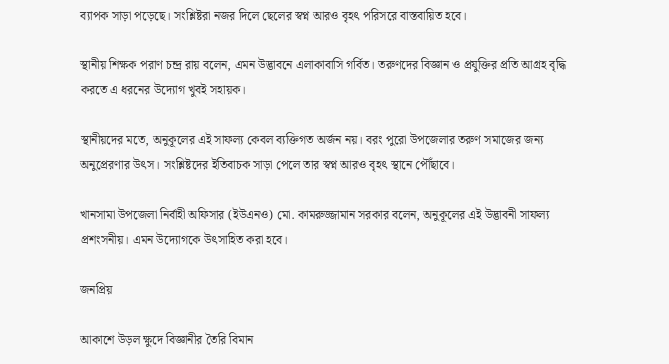ব্যাপক সাড়া পড়েছে। সংশ্লিষ্টরা নজর দিলে ছেলের স্বপ্ন আরও বৃহৎ পরিসরে বাস্তবায়িত হবে।

স্থানীয় শিক্ষক পরাণ চন্দ্র রায় বলেন, এমন উদ্ভাবনে এলাকাবাসি গর্বিত। তরুণদের বিজ্ঞান ও প্রযুক্তির প্রতি আগ্রহ বৃদ্ধি করতে এ ধরনের উদ্যোগ খুবই সহায়ক।

স্থানীয়দের মতে, অনুকূলের এই সাফল্য কেবল ব্যক্তিগত অর্জন নয়। বরং পুরো উপজেলার তরুণ সমাজের জন্য অনুপ্রেরণার উৎস। সংশ্লিষ্টদের ইতিবাচক সাড়া পেলে তার স্বপ্ন আরও বৃহৎ স্থানে পৌঁছাবে।

খানসামা উপজেলা নির্বাহী অফিসার (ইউএনও) মো. কামরুজ্জামান সরকার বলেন, অনুকূলের এই উদ্ভাবনী সাফল্য প্রশংসনীয়। এমন উদ্যোগকে উৎসাহিত করা হবে।

জনপ্রিয়

আকাশে উড়ল ক্ষুদে বিজ্ঞানীর তৈরি বিমান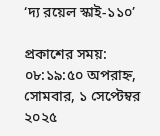‘দ্য রয়েল স্কাই-১১০’

প্রকাশের সময়: ০৮:১৯:৫০ অপরাহ্ন, সোমবার, ১ সেপ্টেম্বর ২০২৫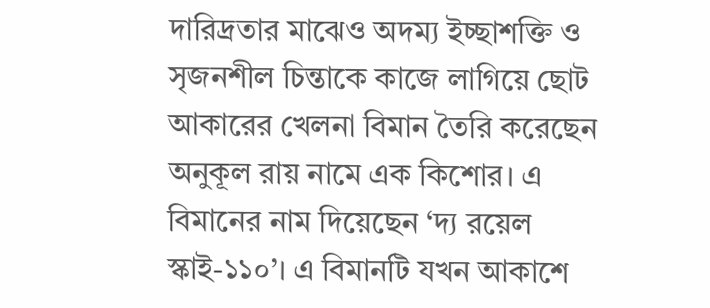দারিদ্রতার মাঝেও অদম্য ইচ্ছাশক্তি ও সৃজনশীল চিন্তাকে কাজে লাগিয়ে ছোট আকারের খেলনা বিমান তৈরি করেছেন অনুকূল রায় নামে এক কিশোর। এ বিমানের নাম দিয়েছেন ‘দ্য রয়েল স্কাই-১১০’। এ বিমানটি যখন আকাশে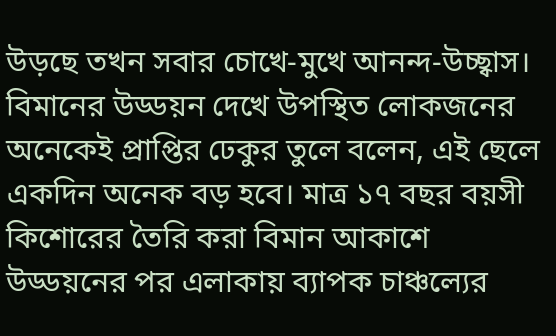উড়ছে তখন সবার চোখে-মুখে আনন্দ-উচ্ছ্বাস। বিমানের উড্ডয়ন দেখে উপস্থিত লোকজনের অনেকেই প্রাপ্তির ঢেকুর তুলে বলেন, এই ছেলে একদিন অনেক বড় হবে। মাত্র ১৭ বছর বয়সী কিশোরের তৈরি করা বিমান আকাশে উড্ডয়নের পর এলাকায় ব্যাপক চাঞ্চল্যের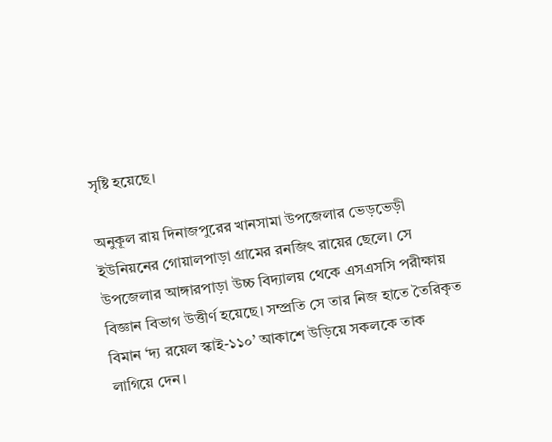সৃষ্টি হয়েছে।

অনুকূল রায় দিনাজপুরের খানসামা উপজেলার ভেড়ভেড়ী ইউনিয়নের গোয়ালপাড়া গ্রামের রনজিৎ রায়ের ছেলে। সে উপজেলার আঙ্গারপাড়া উচ্চ বিদ্যালয় থেকে এসএসসি পরীক্ষায় বিজ্ঞান বিভাগ উত্তীর্ণ হয়েছে। সম্প্রতি সে তার নিজ হাতে তৈরিকৃত বিমান ‘দ্য রয়েল স্কাই-১১০’ আকাশে উড়িয়ে সকলকে তাক লাগিয়ে দেন।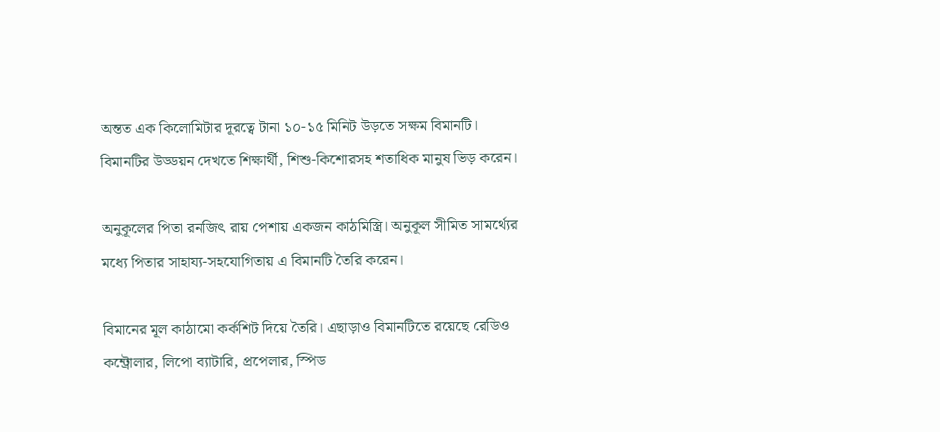অন্তত এক কিলোমিটার দূরত্বে টানা ১০-১৫ মিনিট উড়তে সক্ষম বিমানটি। বিমানটির উড্ডয়ন দেখতে শিক্ষার্থী, শিশু-কিশোরসহ শতাধিক মানুষ ভিড় করেন।

অনুকূলের পিতা রনজিৎ রায় পেশায় একজন কাঠমিস্ত্রি। অনুকূল সীমিত সামর্থ্যের মধ্যে পিতার সাহায্য-সহযোগিতায় এ বিমানটি তৈরি করেন।

বিমানের মূল কাঠামো কর্কশিট দিয়ে তৈরি। এছাড়াও বিমানটিতে রয়েছে রেডিও কন্ট্রোলার, লিপো ব্যাটারি, প্রপেলার, স্পিড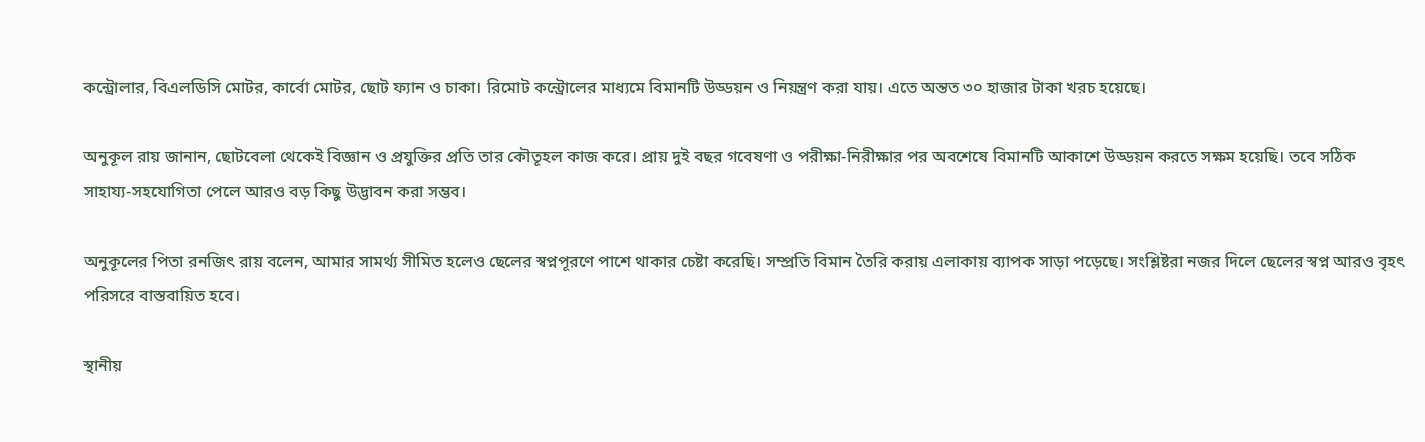কন্ট্রোলার, বিএলডিসি মোটর, কার্বো মোটর, ছোট ফ্যান ও চাকা। রিমোট কন্ট্রোলের মাধ্যমে বিমানটি উড্ডয়ন ও নিয়ন্ত্রণ করা যায়। এতে অন্তত ৩০ হাজার টাকা খরচ হয়েছে।

অনুকূল রায় জানান, ছোটবেলা থেকেই বিজ্ঞান ও প্রযুক্তির প্রতি তার কৌতূহল কাজ করে। প্রায় দুই বছর গবেষণা ও পরীক্ষা-নিরীক্ষার পর অবশেষে বিমানটি আকাশে উড্ডয়ন করতে সক্ষম হয়েছি। তবে সঠিক সাহায্য-সহযোগিতা পেলে আরও বড় কিছু উদ্ভাবন করা সম্ভব।

অনুকূলের পিতা রনজিৎ রায় বলেন, আমার সামর্থ্য সীমিত হলেও ছেলের স্বপ্নপূরণে পাশে থাকার চেষ্টা করেছি। সম্প্রতি বিমান তৈরি করায় এলাকায় ব্যাপক সাড়া পড়েছে। সংশ্লিষ্টরা নজর দিলে ছেলের স্বপ্ন আরও বৃহৎ পরিসরে বাস্তবায়িত হবে।

স্থানীয়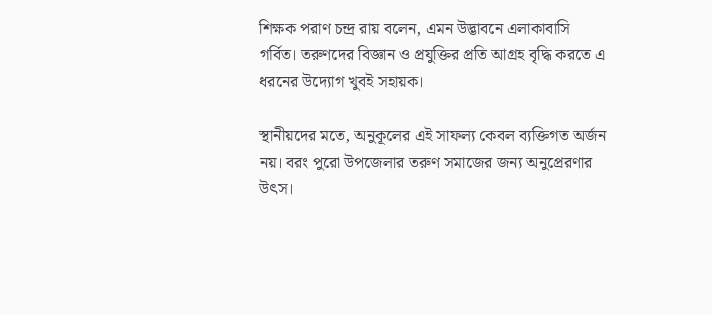শিক্ষক পরাণ চন্দ্র রায় বলেন, এমন উদ্ভাবনে এলাকাবাসি গর্বিত। তরুণদের বিজ্ঞান ও প্রযুক্তির প্রতি আগ্রহ বৃদ্ধি করতে এ ধরনের উদ্যোগ খুবই সহায়ক।

স্থানীয়দের মতে, অনুকূলের এই সাফল্য কেবল ব্যক্তিগত অর্জন নয়। বরং পুরো উপজেলার তরুণ সমাজের জন্য অনুপ্রেরণার উৎস।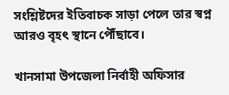সংশ্লিষ্টদের ইতিবাচক সাড়া পেলে তার স্বপ্ন আরও বৃহৎ স্থানে পৌঁছাবে।

খানসামা উপজেলা নির্বাহী অফিসার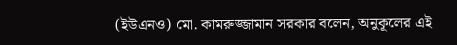(ইউএনও) মো. কামরুজ্জামান সরকার বলেন, অনুকূলের এই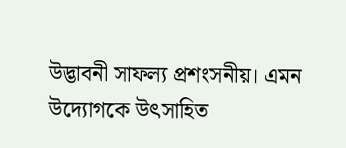উদ্ভাবনী সাফল্য প্রশংসনীয়। এমন উদ্যোগকে উৎসাহিত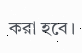করা হবে।